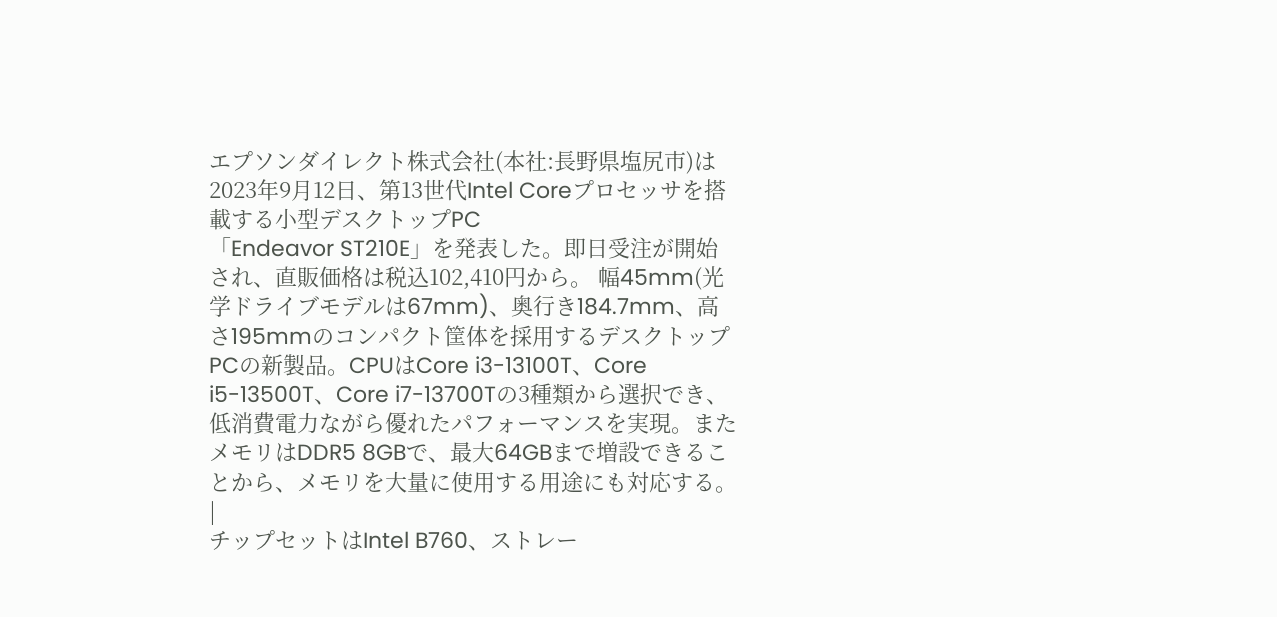エプソンダイレクト株式会社(本社:長野県塩尻市)は2023年9月12日、第13世代Intel Coreプロセッサを搭載する小型デスクトップPC
「Endeavor ST210E」を発表した。即日受注が開始され、直販価格は税込102,410円から。 幅45mm(光学ドライブモデルは67mm)、奥行き184.7mm、高さ195mmのコンパクト筐体を採用するデスクトップPCの新製品。CPUはCore i3-13100T、Core i5-13500T、Core i7-13700Tの3種類から選択でき、低消費電力ながら優れたパフォーマンスを実現。またメモリはDDR5 8GBで、最大64GBまで増設できることから、メモリを大量に使用する用途にも対応する。
|
チップセットはIntel B760、ストレー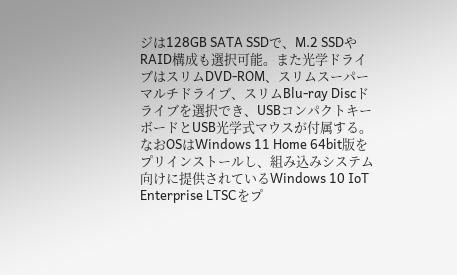ジは128GB SATA SSDで、M.2 SSDやRAID構成も選択可能。また光学ドライブはスリムDVD-ROM、スリムスーパーマルチドライブ、スリムBlu-ray Discドライブを選択でき、USBコンパクトキーボードとUSB光学式マウスが付属する。 なおOSはWindows 11 Home 64bit版をプリインストールし、組み込みシステム向けに提供されているWindows 10 IoT Enterprise LTSCをプ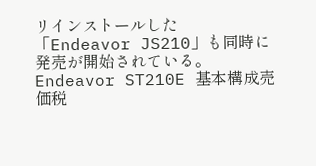リインストールした
「Endeavor JS210」も同時に発売が開始されている。
Endeavor ST210E 基本構成売価税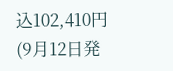込102,410円(9月12日発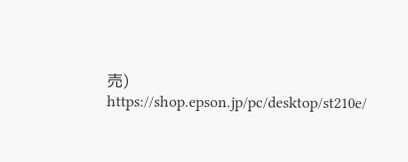売)
https://shop.epson.jp/pc/desktop/st210e/